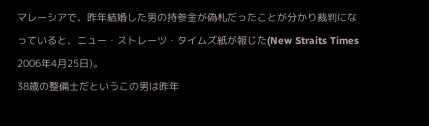マレーシアで、昨年結婚した男の持参金が偽札だったことが分かり裁判になっていると、ニュー・ストレーツ・タイムズ紙が報じた(New Straits Times 2006年4月25日)。
38歳の整備士だというこの男は昨年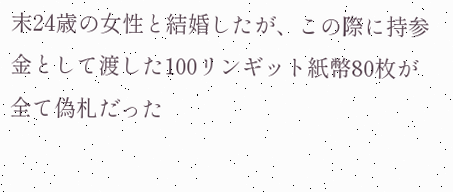末24歳の女性と結婚したが、この際に持参金として渡した100リンギット紙幣80枚が全て偽札だった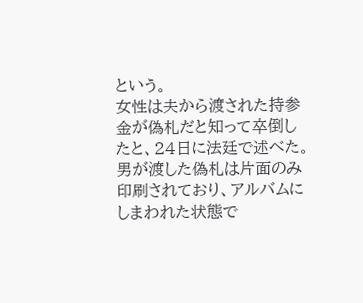という。
女性は夫から渡された持参金が偽札だと知って卒倒したと、24日に法廷で述べた。
男が渡した偽札は片面のみ印刷されており、アルバムにしまわれた状態で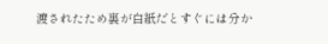渡されたため裏が白紙だとすぐには分か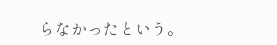らなかったという。